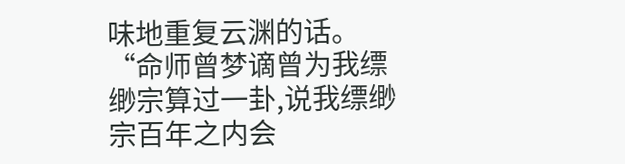味地重复云渊的话。
“命师曾梦谪曾为我缥缈宗算过一卦,说我缥缈宗百年之内会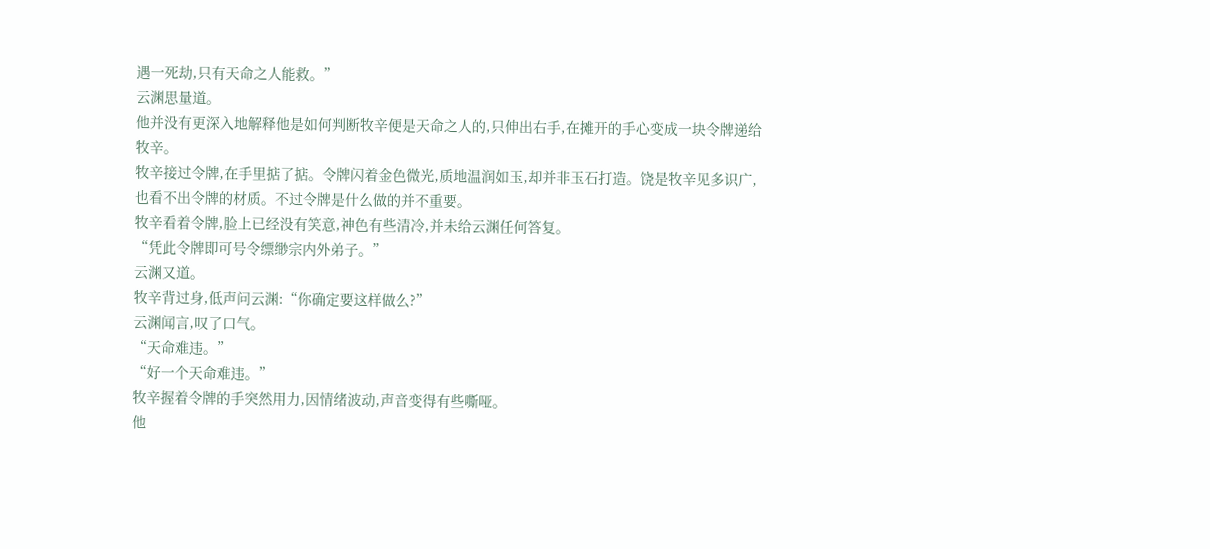遇一死劫,只有天命之人能救。”
云渊思量道。
他并没有更深入地解释他是如何判断牧辛便是天命之人的,只伸出右手,在摊开的手心变成一块令牌递给牧辛。
牧辛接过令牌,在手里掂了掂。令牌闪着金色微光,质地温润如玉,却并非玉石打造。饶是牧辛见多识广,也看不出令牌的材质。不过令牌是什么做的并不重要。
牧辛看着令牌,脸上已经没有笑意,神色有些清冷,并未给云渊任何答复。
“凭此令牌即可号令缥缈宗内外弟子。”
云渊又道。
牧辛背过身,低声问云渊:“你确定要这样做么?”
云渊闻言,叹了口气。
“天命难违。”
“好一个天命难违。”
牧辛握着令牌的手突然用力,因情绪波动,声音变得有些嘶哑。
他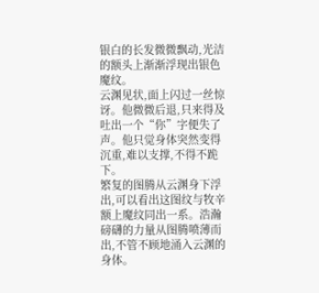银白的长发微微飘动,光洁的额头上渐渐浮现出银色魔纹。
云渊见状,面上闪过一丝惊讶。他微微后退,只来得及吐出一个“你”字便失了声。他只觉身体突然变得沉重,难以支撑,不得不跪下。
繁复的图腾从云渊身下浮出,可以看出这图纹与牧辛额上魔纹同出一系。浩瀚磅礴的力量从图腾喷薄而出,不管不顾地涌入云渊的身体。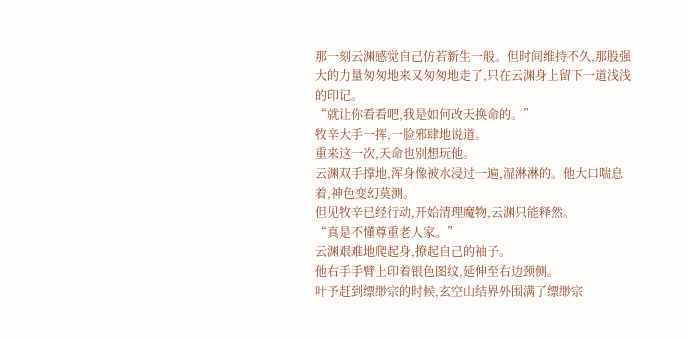那一刻云渊感觉自己仿若新生一般。但时间维持不久,那股强大的力量匆匆地来又匆匆地走了,只在云渊身上留下一道浅浅的印记。
“就让你看看吧,我是如何改天换命的。”
牧辛大手一挥,一脸邪肆地说道。
重来这一次,天命也别想玩他。
云渊双手撑地,浑身像被水浸过一遍,湿淋淋的。他大口喘息着,神色变幻莫测。
但见牧辛已经行动,开始清理魔物,云渊只能释然。
“真是不懂尊重老人家。”
云渊艰难地爬起身,撩起自己的袖子。
他右手手臂上印着银色图纹,延伸至右边颈侧。
叶予赶到缥缈宗的时候,玄空山结界外围满了缥缈宗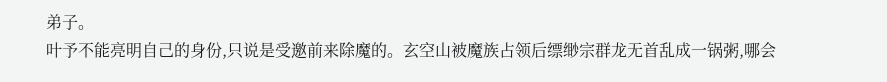弟子。
叶予不能亮明自己的身份,只说是受邀前来除魔的。玄空山被魔族占领后缥缈宗群龙无首乱成一锅粥,哪会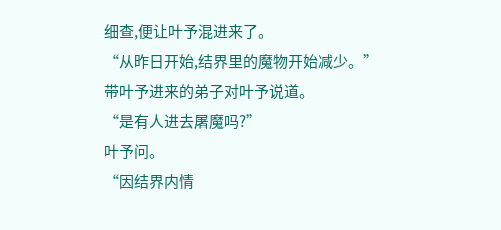细查,便让叶予混进来了。
“从昨日开始,结界里的魔物开始减少。”
带叶予进来的弟子对叶予说道。
“是有人进去屠魔吗?”
叶予问。
“因结界内情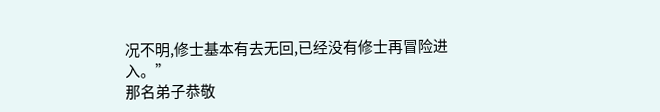况不明,修士基本有去无回,已经没有修士再冒险进入。”
那名弟子恭敬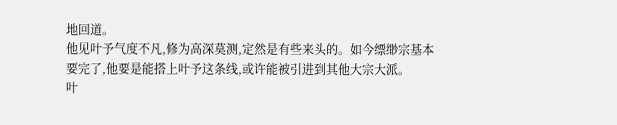地回道。
他见叶予气度不凡,修为高深莫测,定然是有些来头的。如今缥缈宗基本要完了,他要是能搭上叶予这条线,或许能被引进到其他大宗大派。
叶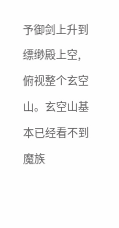予御剑上升到缥缈殿上空,俯视整个玄空山。玄空山基本已经看不到魔族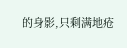的身影,只剩满地疮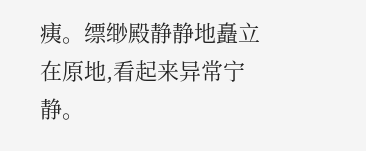痍。缥缈殿静静地矗立在原地,看起来异常宁静。